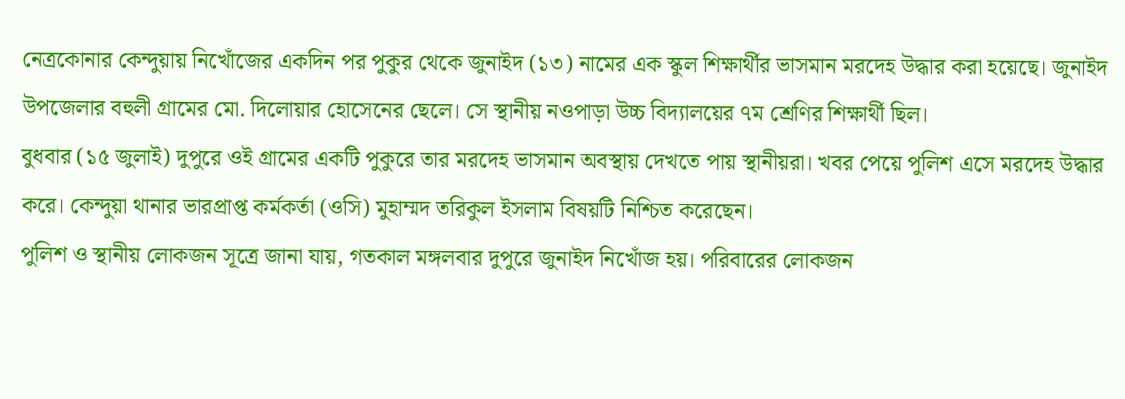নেত্রকোনার কেন্দুয়ায় নিখোঁজের একদিন পর পুকুর থেকে জুনাইদ (১৩) নামের এক স্কুল শিক্ষার্থীর ভাসমান মরদেহ উদ্ধার করা হয়েছে। জুনাইদ উপজেলার বহুলী গ্রামের মো. দিলোয়ার হোসেনের ছেলে। সে স্থানীয় নওপাড়া উচ্চ বিদ্যালয়ের ৭ম শ্রেণির শিক্ষার্থী ছিল।
বুধবার (১৫ জুলাই) দুপুরে ওই গ্রামের একটি পুকুরে তার মরদেহ ভাসমান অবস্থায় দেখতে পায় স্থানীয়রা। খবর পেয়ে পুলিশ এসে মরদেহ উদ্ধার করে। কেন্দুয়া থানার ভারপ্রাপ্ত কর্মকর্তা (ওসি) মুহাম্মদ তরিকুল ইসলাম বিষয়টি নিশ্চিত করেছেন।
পুলিশ ও স্থানীয় লোকজন সূত্রে জানা যায়, গতকাল মঙ্গলবার দুপুরে জুনাইদ নিখোঁজ হয়। পরিবারের লোকজন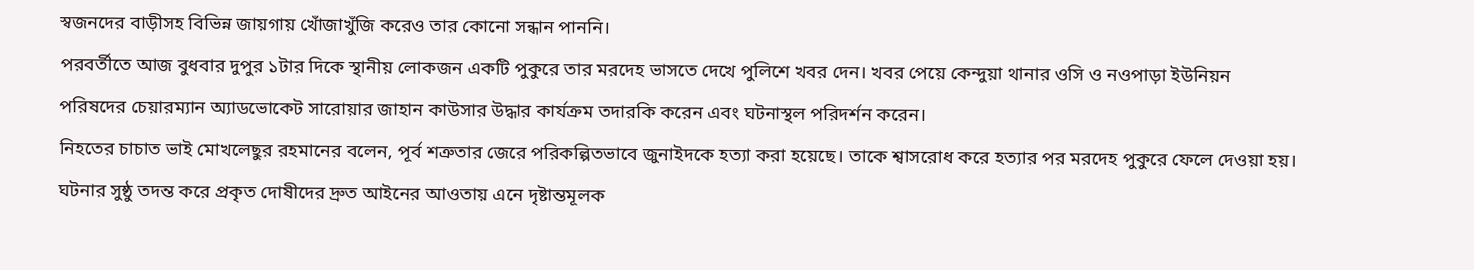স্বজনদের বাড়ীসহ বিভিন্ন জায়গায় খোঁজাখুঁজি করেও তার কোনো সন্ধান পাননি।
পরবর্তীতে আজ বুধবার দুপুর ১টার দিকে স্থানীয় লোকজন একটি পুকুরে তার মরদেহ ভাসতে দেখে পুলিশে খবর দেন। খবর পেয়ে কেন্দুয়া থানার ওসি ও নওপাড়া ইউনিয়ন পরিষদের চেয়ারম্যান অ্যাডভোকেট সারোয়ার জাহান কাউসার উদ্ধার কার্যক্রম তদারকি করেন এবং ঘটনাস্থল পরিদর্শন করেন।
নিহতের চাচাত ভাই মোখলেছুর রহমানের বলেন, পূর্ব শত্রুতার জেরে পরিকল্পিতভাবে জুনাইদকে হত্যা করা হয়েছে। তাকে শ্বাসরোধ করে হত্যার পর মরদেহ পুকুরে ফেলে দেওয়া হয়। ঘটনার সুষ্ঠু তদন্ত করে প্রকৃত দোষীদের দ্রুত আইনের আওতায় এনে দৃষ্টান্তমূলক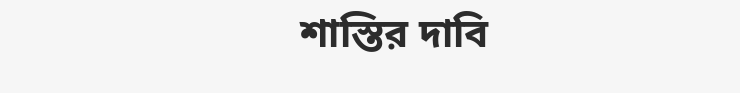শাস্তির দাবি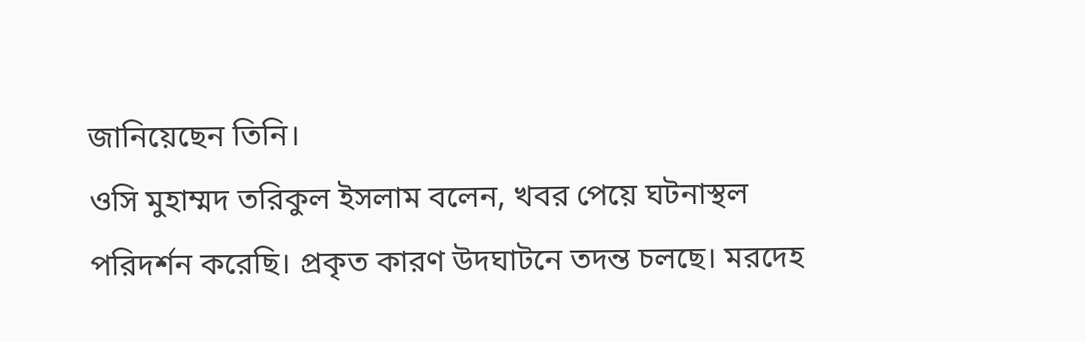জানিয়েছেন তিনি।
ওসি মুহাম্মদ তরিকুল ইসলাম বলেন, খবর পেয়ে ঘটনাস্থল পরিদর্শন করেছি। প্রকৃত কারণ উদঘাটনে তদন্ত চলছে। মরদেহ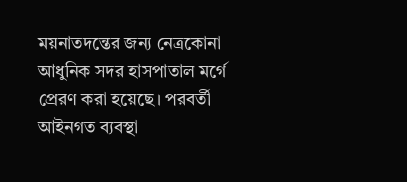ময়নাতদন্তের জন্য নেত্রকোনা আধুনিক সদর হাসপাতাল মর্গে প্রেরণ করা হয়েছে। পরবর্তী আইনগত ব্যবস্থা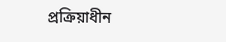প্রক্রিয়াধীন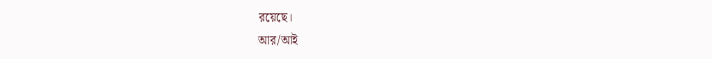রয়েছে।
আর/আই